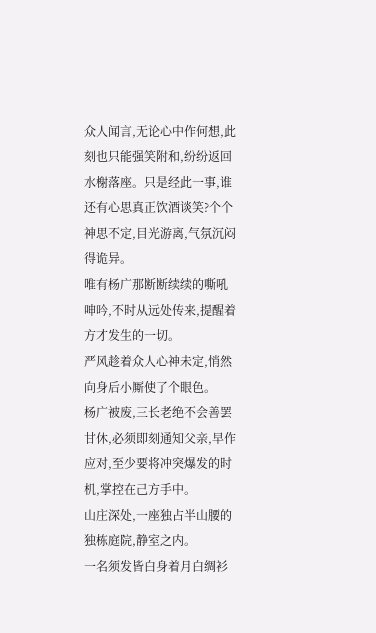众人闻言,无论心中作何想,此刻也只能强笑附和,纷纷返回水榭落座。只是经此一事,谁还有心思真正饮酒谈笑?个个神思不定,目光游离,气氛沉闷得诡异。
唯有杨广那断断续续的嘶吼呻吟,不时从远处传来,提醒着方才发生的一切。
严风趁着众人心神未定,悄然向身后小厮使了个眼色。
杨广被废,三长老绝不会善罢甘休,必须即刻通知父亲,早作应对,至少要将冲突爆发的时机,掌控在己方手中。
山庄深处,一座独占半山腰的独栋庭院,静室之内。
一名须发皆白身着月白绸衫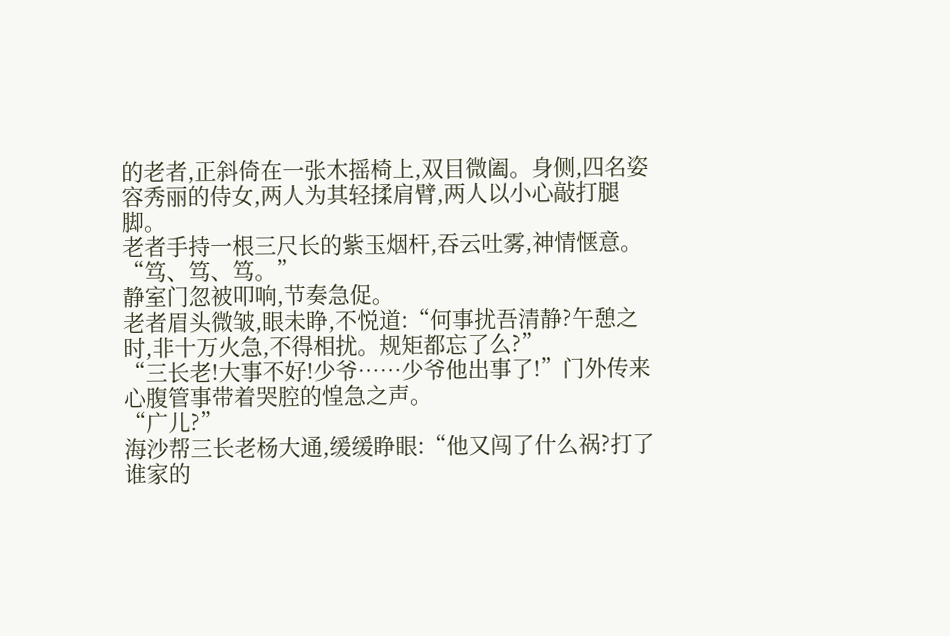的老者,正斜倚在一张木摇椅上,双目微阖。身侧,四名姿容秀丽的侍女,两人为其轻揉肩臂,两人以小心敲打腿脚。
老者手持一根三尺长的紫玉烟杆,吞云吐雾,神情惬意。
“笃、笃、笃。”
静室门忽被叩响,节奏急促。
老者眉头微皱,眼未睁,不悦道:“何事扰吾清静?午憩之时,非十万火急,不得相扰。规矩都忘了么?”
“三长老!大事不好!少爷……少爷他出事了!”门外传来心腹管事带着哭腔的惶急之声。
“广儿?”
海沙帮三长老杨大通,缓缓睁眼:“他又闯了什么祸?打了谁家的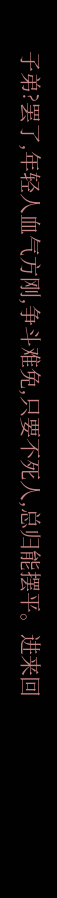子弟?罢了,年轻人血气方刚,争斗难免,只要不死人,总归能摆平。进来回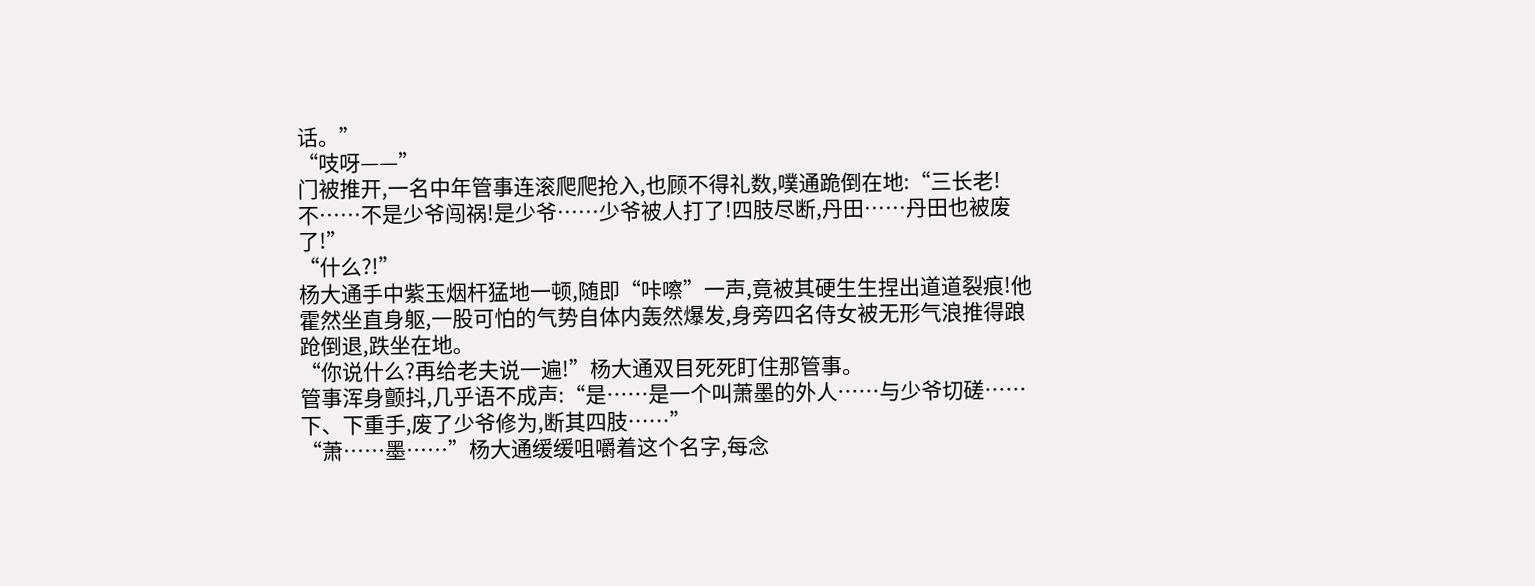话。”
“吱呀——”
门被推开,一名中年管事连滚爬爬抢入,也顾不得礼数,噗通跪倒在地:“三长老!不……不是少爷闯祸!是少爷……少爷被人打了!四肢尽断,丹田……丹田也被废了!”
“什么?!”
杨大通手中紫玉烟杆猛地一顿,随即“咔嚓”一声,竟被其硬生生捏出道道裂痕!他霍然坐直身躯,一股可怕的气势自体内轰然爆发,身旁四名侍女被无形气浪推得踉跄倒退,跌坐在地。
“你说什么?再给老夫说一遍!”杨大通双目死死盯住那管事。
管事浑身颤抖,几乎语不成声:“是……是一个叫萧墨的外人……与少爷切磋……下、下重手,废了少爷修为,断其四肢……”
“萧……墨……”杨大通缓缓咀嚼着这个名字,每念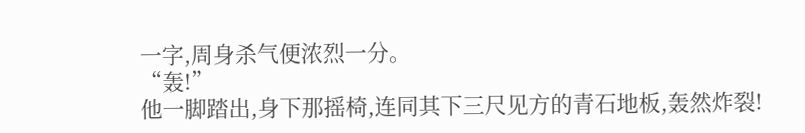一字,周身杀气便浓烈一分。
“轰!”
他一脚踏出,身下那摇椅,连同其下三尺见方的青石地板,轰然炸裂!